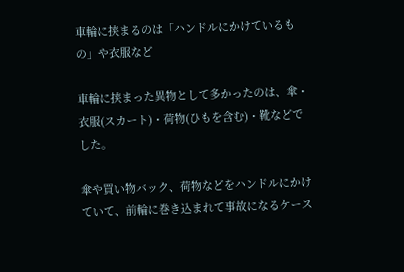車輪に挟まるのは「ハンドルにかけているもの」や衣服など

車輪に挟まった異物として多かったのは、傘・衣服(スカート)・荷物(ひもを含む)・靴などでした。

傘や買い物バック、荷物などをハンドルにかけていて、前輪に巻き込まれて事故になるケース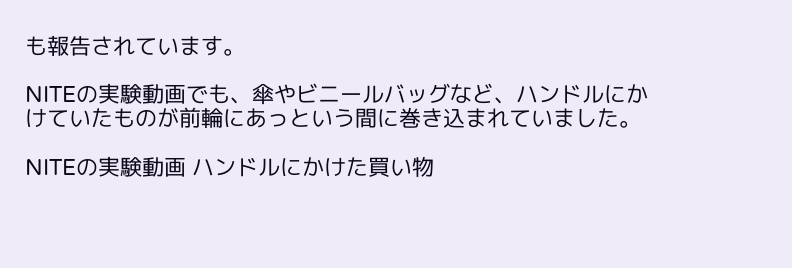も報告されています。

NITEの実験動画でも、傘やビニールバッグなど、ハンドルにかけていたものが前輪にあっという間に巻き込まれていました。

NITEの実験動画 ハンドルにかけた買い物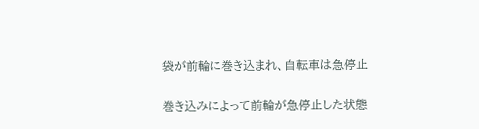袋が前輪に巻き込まれ、自転車は急停止

巻き込みによって前輪が急停止した状態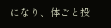になり、体ごと投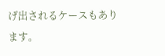げ出されるケースもあります。